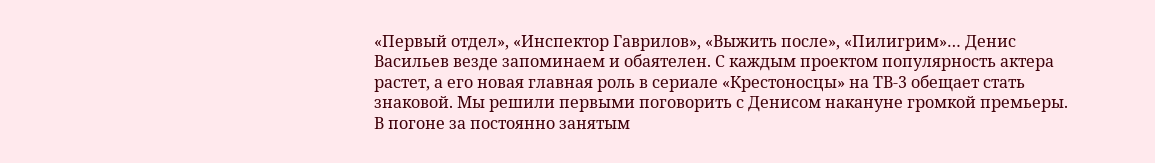«Первый отдел», «Инспектор Гаврилов», «Выжить после», «Пилигрим»… Денис Васильев везде запоминаем и обаятелен. С каждым проектом популярность актера растет, а его новая главная роль в сериале «Крестоносцы» на ТВ-3 обещает стать знаковой. Мы решили первыми поговорить с Денисом накануне громкой премьеры.
В погоне за постоянно занятым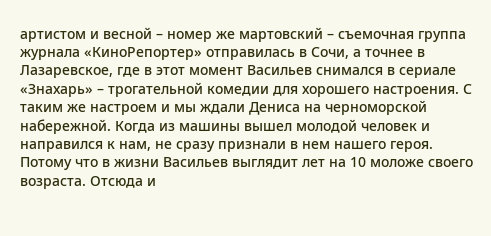артистом и весной – номер же мартовский – съемочная группа журнала «КиноРепортер» отправилась в Сочи, а точнее в Лазаревское, где в этот момент Васильев снимался в сериале «Знахарь» – трогательной комедии для хорошего настроения. С таким же настроем и мы ждали Дениса на черноморской набережной. Когда из машины вышел молодой человек и направился к нам, не сразу признали в нем нашего героя. Потому что в жизни Васильев выглядит лет на 10 моложе своего возраста. Отсюда и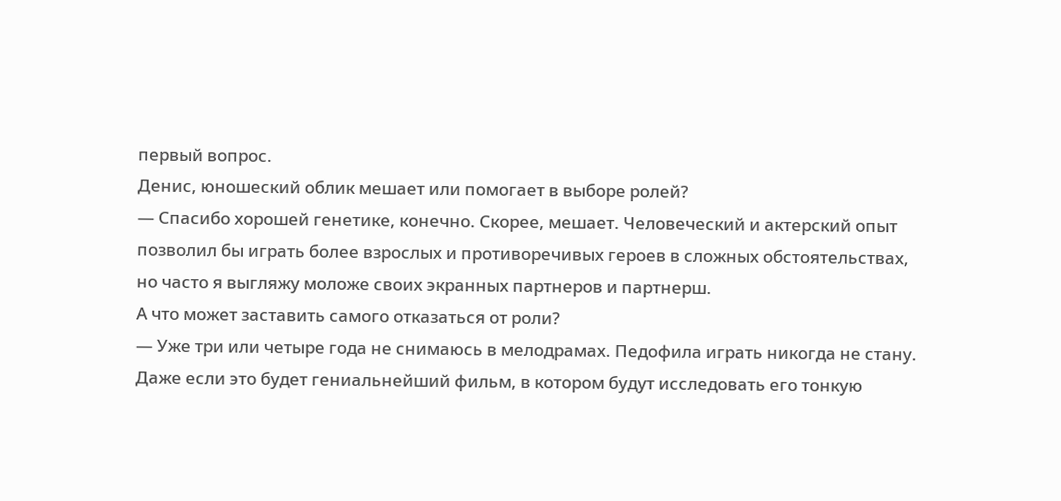первый вопрос.
Денис, юношеский облик мешает или помогает в выборе ролей?
— Спасибо хорошей генетике, конечно. Скорее, мешает. Человеческий и актерский опыт позволил бы играть более взрослых и противоречивых героев в сложных обстоятельствах, но часто я выгляжу моложе своих экранных партнеров и партнерш.
А что может заставить самого отказаться от роли?
— Уже три или четыре года не снимаюсь в мелодрамах. Педофила играть никогда не стану. Даже если это будет гениальнейший фильм, в котором будут исследовать его тонкую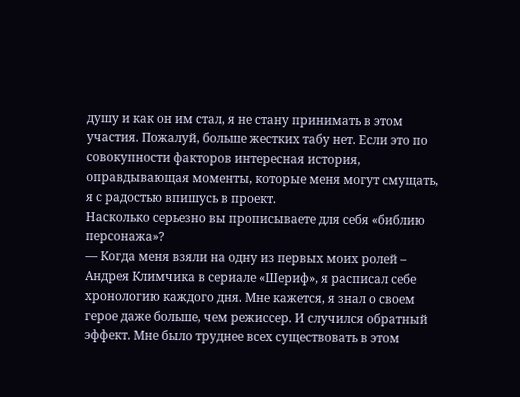душу и как он им стал, я не стану принимать в этом участия. Пожалуй, больше жестких табу нет. Если это по совокупности факторов интересная история, оправдывающая моменты, которые меня могут смущать, я с радостью впишусь в проект.
Насколько серьезно вы прописываете для себя «библию персонажа»?
— Когда меня взяли на одну из первых моих ролей – Андрея Климчика в сериале «Шериф», я расписал себе хронологию каждого дня. Мне кажется, я знал о своем герое даже больше, чем режиссер. И случился обратный эффект. Мне было труднее всех существовать в этом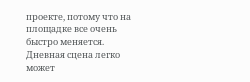проекте, потому что на площадке все очень быстро меняется. Дневная сцена легко может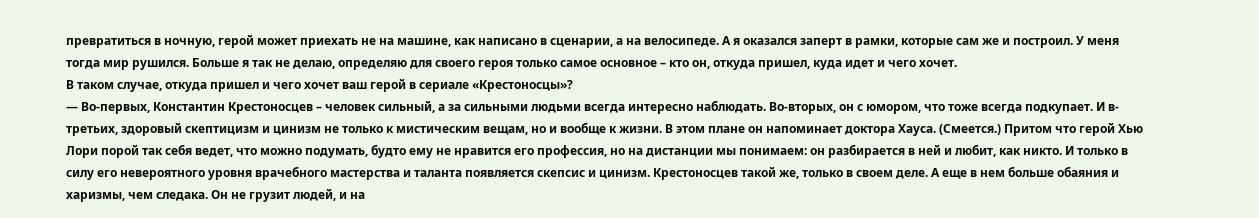превратиться в ночную, герой может приехать не на машине, как написано в сценарии, а на велосипеде. А я оказался заперт в рамки, которые сам же и построил. У меня тогда мир рушился. Больше я так не делаю, определяю для своего героя только самое основное – кто он, откуда пришел, куда идет и чего хочет.
В таком случае, откуда пришел и чего хочет ваш герой в сериале «Крестоносцы»?
— Во-первых, Константин Крестоносцев – человек сильный, а за сильными людьми всегда интересно наблюдать. Во-вторых, он с юмором, что тоже всегда подкупает. И в-третьих, здоровый скептицизм и цинизм не только к мистическим вещам, но и вообще к жизни. В этом плане он напоминает доктора Хауса. (Смеется.) Притом что герой Хью Лори порой так себя ведет, что можно подумать, будто ему не нравится его профессия, но на дистанции мы понимаем: он разбирается в ней и любит, как никто. И только в силу его невероятного уровня врачебного мастерства и таланта появляется скепсис и цинизм. Крестоносцев такой же, только в своем деле. А еще в нем больше обаяния и харизмы, чем следака. Он не грузит людей, и на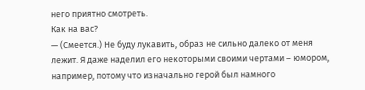него приятно смотреть.
Как на вас?
— (Смеется.) Не буду лукавить, образ не сильно далеко от меня лежит. Я даже наделил его некоторыми своими чертами – юмором, например, потому что изначально герой был намного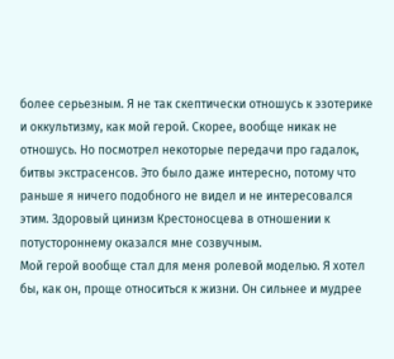более серьезным. Я не так скептически отношусь к эзотерике и оккультизму, как мой герой. Скорее, вообще никак не отношусь. Но посмотрел некоторые передачи про гадалок, битвы экстрасенсов. Это было даже интересно, потому что раньше я ничего подобного не видел и не интересовался этим. Здоровый цинизм Крестоносцева в отношении к потустороннему оказался мне созвучным.
Мой герой вообще стал для меня ролевой моделью. Я хотел бы, как он, проще относиться к жизни. Он сильнее и мудрее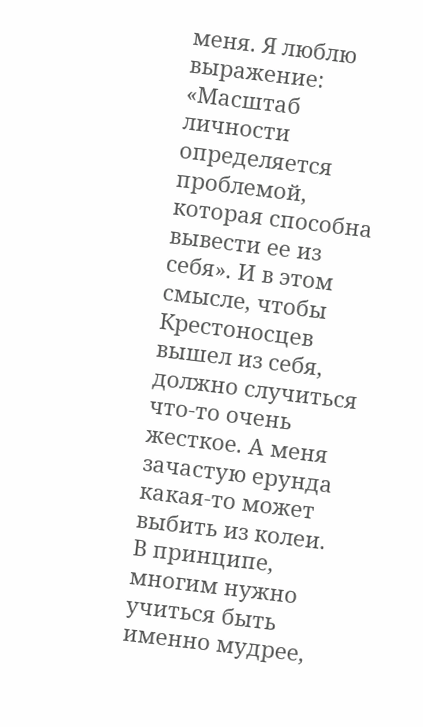меня. Я люблю выражение: «Масштаб личности определяется проблемой, которая способна вывести ее из себя». И в этом смысле, чтобы Крестоносцев вышел из себя, должно случиться что-то очень жесткое. А меня зачастую ерунда какая-то может выбить из колеи. В принципе, многим нужно учиться быть именно мудрее,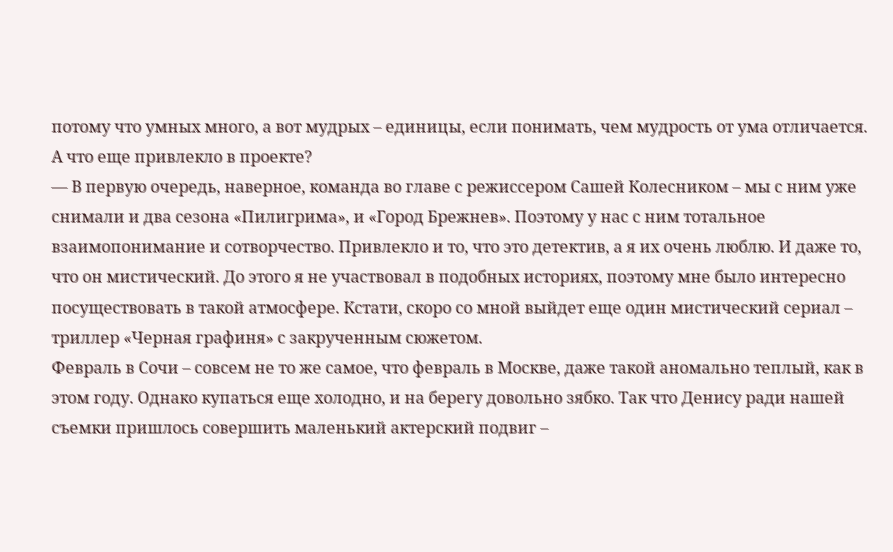потому что умных много, а вот мудрых – единицы, если понимать, чем мудрость от ума отличается.
А что еще привлекло в проекте?
— В первую очередь, наверное, команда во главе с режиссером Сашей Колесником – мы с ним уже снимали и два сезона «Пилигрима», и «Город Брежнев». Поэтому у нас с ним тотальное взаимопонимание и сотворчество. Привлекло и то, что это детектив, а я их очень люблю. И даже то, что он мистический. До этого я не участвовал в подобных историях, поэтому мне было интересно посуществовать в такой атмосфере. Кстати, скоро со мной выйдет еще один мистический сериал – триллер «Черная графиня» с закрученным сюжетом.
Февраль в Сочи – совсем не то же самое, что февраль в Москве, даже такой аномально теплый, как в этом году. Однако купаться еще холодно, и на берегу довольно зябко. Так что Денису ради нашей съемки пришлось совершить маленький актерский подвиг –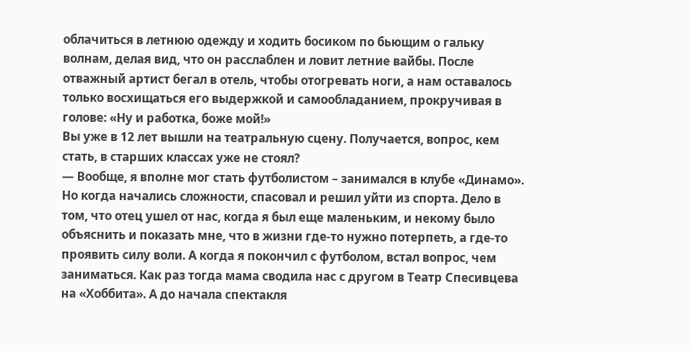облачиться в летнюю одежду и ходить босиком по бьющим о гальку волнам, делая вид, что он расслаблен и ловит летние вайбы. После отважный артист бегал в отель, чтобы отогревать ноги, а нам оставалось только восхищаться его выдержкой и самообладанием, прокручивая в голове: «Ну и работка, боже мой!»
Вы уже в 12 лет вышли на театральную сцену. Получается, вопрос, кем стать, в старших классах уже не стоял?
— Вообще, я вполне мог стать футболистом – занимался в клубе «Динамо». Но когда начались сложности, спасовал и решил уйти из спорта. Дело в том, что отец ушел от нас, когда я был еще маленьким, и некому было объяснить и показать мне, что в жизни где-то нужно потерпеть, а где-то проявить силу воли. А когда я покончил с футболом, встал вопрос, чем заниматься. Как раз тогда мама сводила нас с другом в Театр Спесивцева на «Хоббита». А до начала спектакля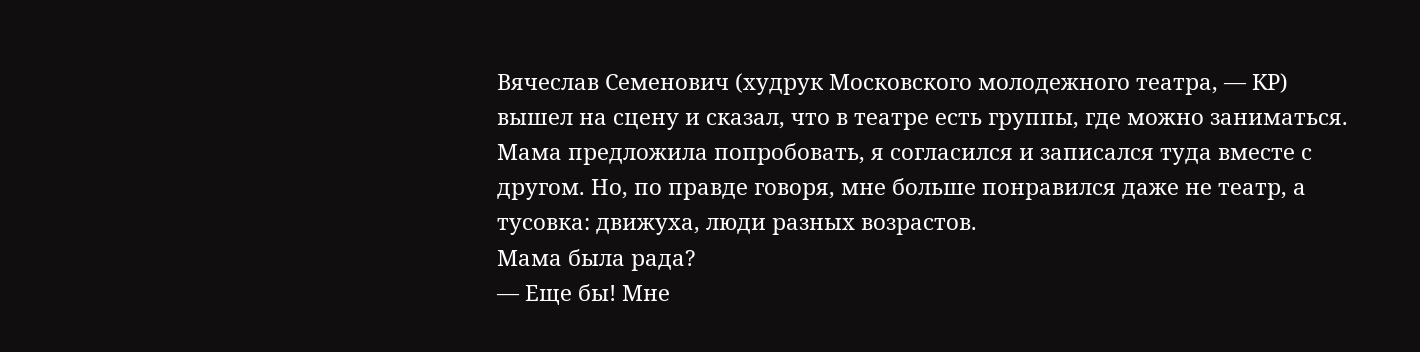Вячеслав Семенович (худрук Московского молодежного театра, — КР) вышел на сцену и сказал, что в театре есть группы, где можно заниматься. Мама предложила попробовать, я согласился и записался туда вместе с другом. Но, по правде говоря, мне больше понравился даже не театр, а тусовка: движуха, люди разных возрастов.
Мама была рада?
— Еще бы! Мне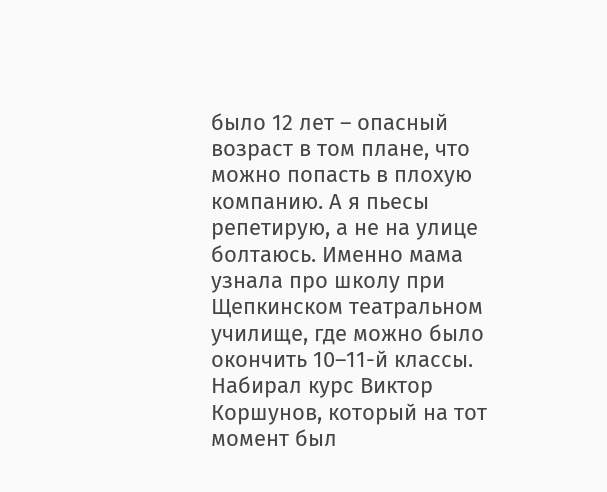было 12 лет – опасный возраст в том плане, что можно попасть в плохую компанию. А я пьесы репетирую, а не на улице болтаюсь. Именно мама узнала про школу при Щепкинском театральном училище, где можно было окончить 10–11-й классы. Набирал курс Виктор Коршунов, который на тот момент был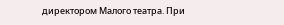директором Малого театра. При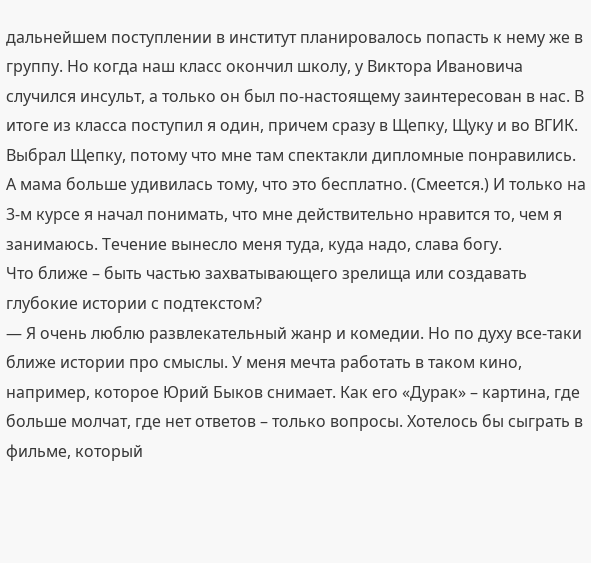дальнейшем поступлении в институт планировалось попасть к нему же в группу. Но когда наш класс окончил школу, у Виктора Ивановича случился инсульт, а только он был по-настоящему заинтересован в нас. В итоге из класса поступил я один, причем сразу в Щепку, Щуку и во ВГИК. Выбрал Щепку, потому что мне там спектакли дипломные понравились. А мама больше удивилась тому, что это бесплатно. (Смеется.) И только на 3-м курсе я начал понимать, что мне действительно нравится то, чем я занимаюсь. Течение вынесло меня туда, куда надо, слава богу.
Что ближе – быть частью захватывающего зрелища или создавать глубокие истории с подтекстом?
— Я очень люблю развлекательный жанр и комедии. Но по духу все-таки ближе истории про смыслы. У меня мечта работать в таком кино, например, которое Юрий Быков снимает. Как его «Дурак» – картина, где больше молчат, где нет ответов – только вопросы. Хотелось бы сыграть в фильме, который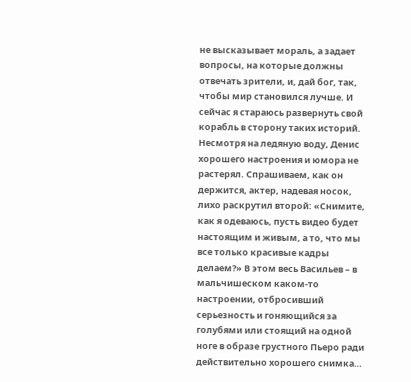не высказывает мораль, а задает вопросы, на которые должны отвечать зрители, и, дай бог, так, чтобы мир становился лучше. И сейчас я стараюсь развернуть свой корабль в сторону таких историй.
Несмотря на ледяную воду, Денис хорошего настроения и юмора не растерял. Спрашиваем, как он держится, актер, надевая носок, лихо раскрутил второй: «Снимите, как я одеваюсь, пусть видео будет настоящим и живым, а то, что мы все только красивые кадры делаем?» В этом весь Васильев – в мальчишеском каком-то настроении, отбросивший серьезность и гоняющийся за голубями или стоящий на одной ноге в образе грустного Пьеро ради действительно хорошего снимка…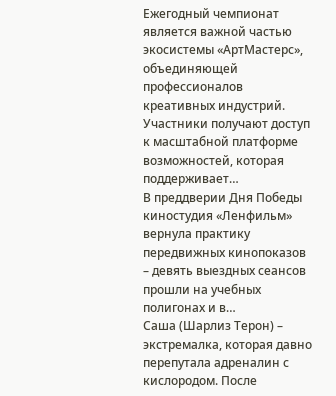Ежегодный чемпионат является важной частью экосистемы «АртМастерс», объединяющей профессионалов креативных индустрий. Участники получают доступ к масштабной платформе возможностей, которая поддерживает…
В преддверии Дня Победы киностудия «Ленфильм» вернула практику передвижных кинопоказов – девять выездных сеансов прошли на учебных полигонах и в…
Саша (Шарлиз Терон) – экстремалка, которая давно перепутала адреналин с кислородом. После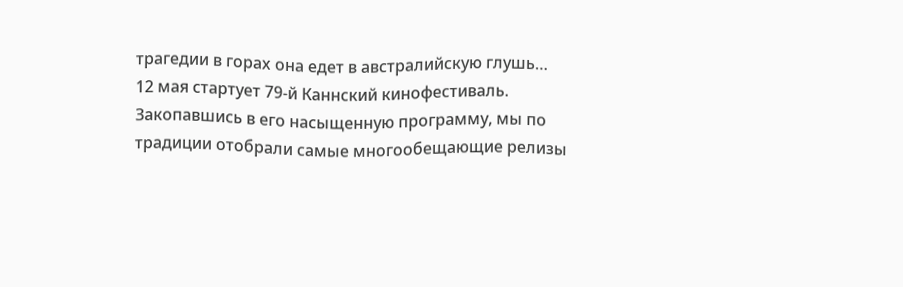трагедии в горах она едет в австралийскую глушь…
12 мая стартует 79-й Каннский кинофестиваль. Закопавшись в его насыщенную программу, мы по традиции отобрали самые многообещающие релизы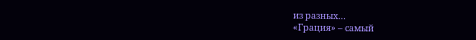из разных…
«Грация» – самый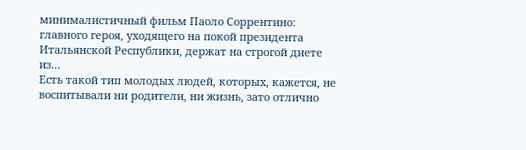минималистичный фильм Паоло Соррентино: главного героя, уходящего на покой президента Итальянской Республики, держат на строгой диете из…
Есть такой тип молодых людей, которых, кажется, не воспитывали ни родители, ни жизнь, зато отлично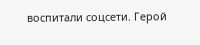воспитали соцсети. Герой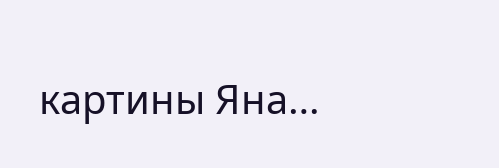картины Яна…